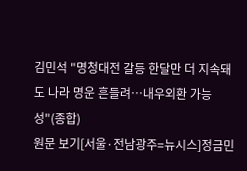김민석 "명청대전 갈등 한달만 더 지속돼도 나라 명운 흔들려…내우외환 가능성"(종합)
원문 보기[서울·전남광주=뉴시스]정금민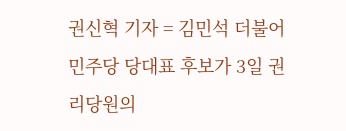권신혁 기자 = 김민석 더불어민주당 당대표 후보가 3일 권리당원의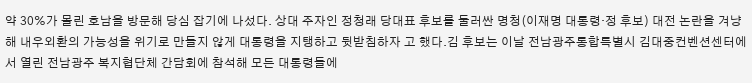약 30%가 몰린 호남을 방문해 당심 잡기에 나섰다. 상대 주자인 정청래 당대표 후보를 둘러싼 명청(이재명 대통령·정 후보) 대전 논란을 겨냥해 내우외환의 가능성을 위기로 만들지 않게 대통령을 지탱하고 뒷받침하자 고 했다.김 후보는 이날 전남광주통합특별시 김대중컨벤션센터에서 열린 전남광주 복지협단체 간담회에 참석해 모든 대통령들에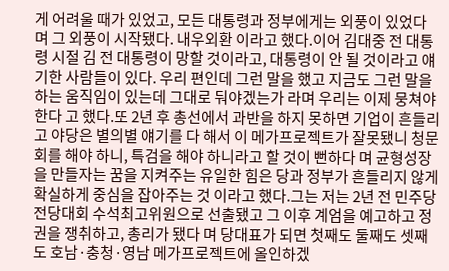게 어려울 때가 있었고, 모든 대통령과 정부에게는 외풍이 있었다 며 그 외풍이 시작됐다. 내우외환 이라고 했다.이어 김대중 전 대통령 시절 김 전 대통령이 망할 것이라고, 대통령이 안 될 것이라고 얘기한 사람들이 있다. 우리 편인데 그런 말을 했고 지금도 그런 말을 하는 움직임이 있는데 그대로 둬야겠는가 라며 우리는 이제 뭉쳐야 한다 고 했다.또 2년 후 총선에서 과반을 하지 못하면 기업이 흔들리고 야당은 별의별 얘기를 다 해서 이 메가프로젝트가 잘못됐니 청문회를 해야 하니, 특검을 해야 하니라고 할 것이 뻔하다 며 균형성장을 만들자는 꿈을 지켜주는 유일한 힘은 당과 정부가 흔들리지 않게 확실하게 중심을 잡아주는 것 이라고 했다.그는 저는 2년 전 민주당 전당대회 수석최고위원으로 선출됐고 그 이후 계엄을 예고하고 정권을 쟁취하고, 총리가 됐다 며 당대표가 되면 첫째도 둘째도 셋째도 호남·충청·영남 메가프로젝트에 올인하겠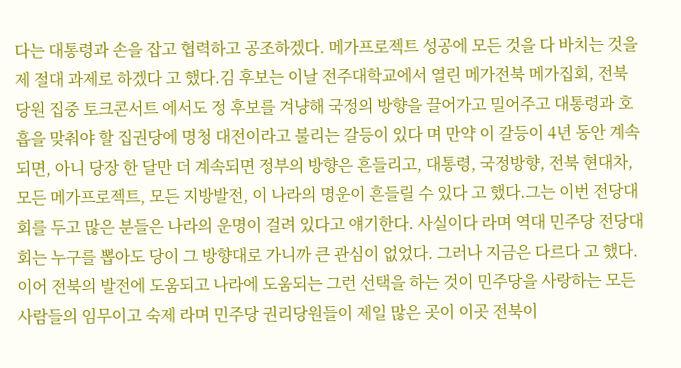다는 대통령과 손을 잡고 협력하고 공조하겠다. 메가프로젝트 성공에 모든 것을 다 바치는 것을 제 절대 과제로 하겠다 고 했다.김 후보는 이날 전주대학교에서 열린 메가전북 메가집회, 전북 당원 집중 토크콘서트 에서도 정 후보를 겨냥해 국정의 방향을 끌어가고 밀어주고 대통령과 호흡을 맞춰야 할 집권당에 명청 대전이라고 불리는 갈등이 있다 며 만약 이 갈등이 4년 동안 계속되면, 아니 당장 한 달만 더 계속되면 정부의 방향은 흔들리고, 대통령, 국정방향, 전북 현대차, 모든 메가프로젝트, 모든 지방발전, 이 나라의 명운이 흔들릴 수 있다 고 했다.그는 이번 전당대회를 두고 많은 분들은 나라의 운명이 걸려 있다고 얘기한다. 사실이다 라며 역대 민주당 전당대회는 누구를 뽑아도 당이 그 방향대로 가니까 큰 관심이 없었다. 그러나 지금은 다르다 고 했다.이어 전북의 발전에 도움되고 나라에 도움되는 그런 선택을 하는 것이 민주당을 사랑하는 모든 사람들의 임무이고 숙제 라며 민주당 권리당원들이 제일 많은 곳이 이곳 전북이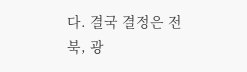다. 결국 결정은 전북, 광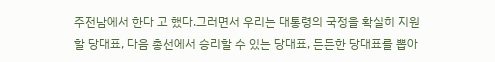주전남에서 한다 고 했다.그러면서 우리는 대통령의 국정을 확실히 지원할 당대표, 다음 총선에서 승리할 수 있는 당대표, 든든한 당대표를 뽑아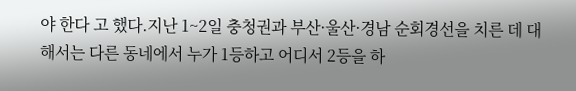야 한다 고 했다.지난 1~2일 충청권과 부산·울산·경남 순회경선을 치른 데 대해서는 다른 동네에서 누가 1등하고 어디서 2등을 하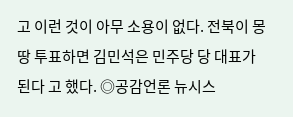고 이런 것이 아무 소용이 없다. 전북이 몽땅 투표하면 김민석은 민주당 당 대표가 된다 고 했다. ◎공감언론 뉴시스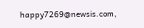happy7269@newsis.com,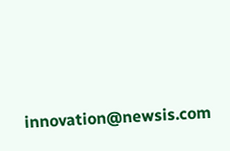innovation@newsis.com